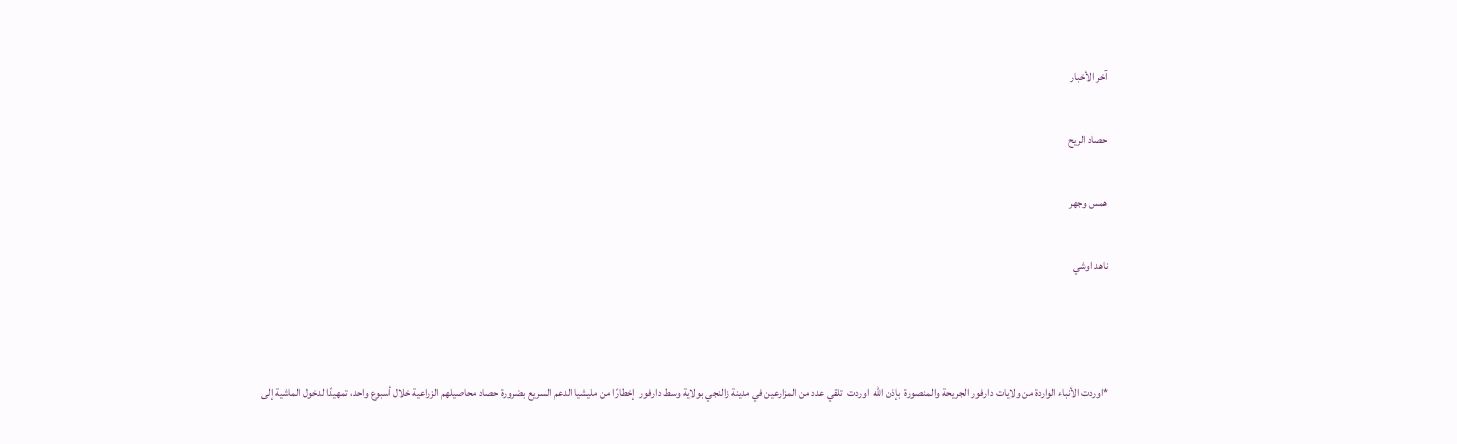آخر الأخبار

حصاد الريح

همس وجهر

ناهد اوشي



*اوردت الأنباء الواردة من ولايات دارفور الجريحة والمنصورة  بإذن الله  اوردت  تلقي عدد من المزارعين في مدينة زالنجي بولاية وسط دارفور  إخطارًا من مليشيا الدعم السريع بضرورة حصاد محاصيلهم الزراعية خلال أسبوع واحد، تمهيدًا لدخول الماشية إلى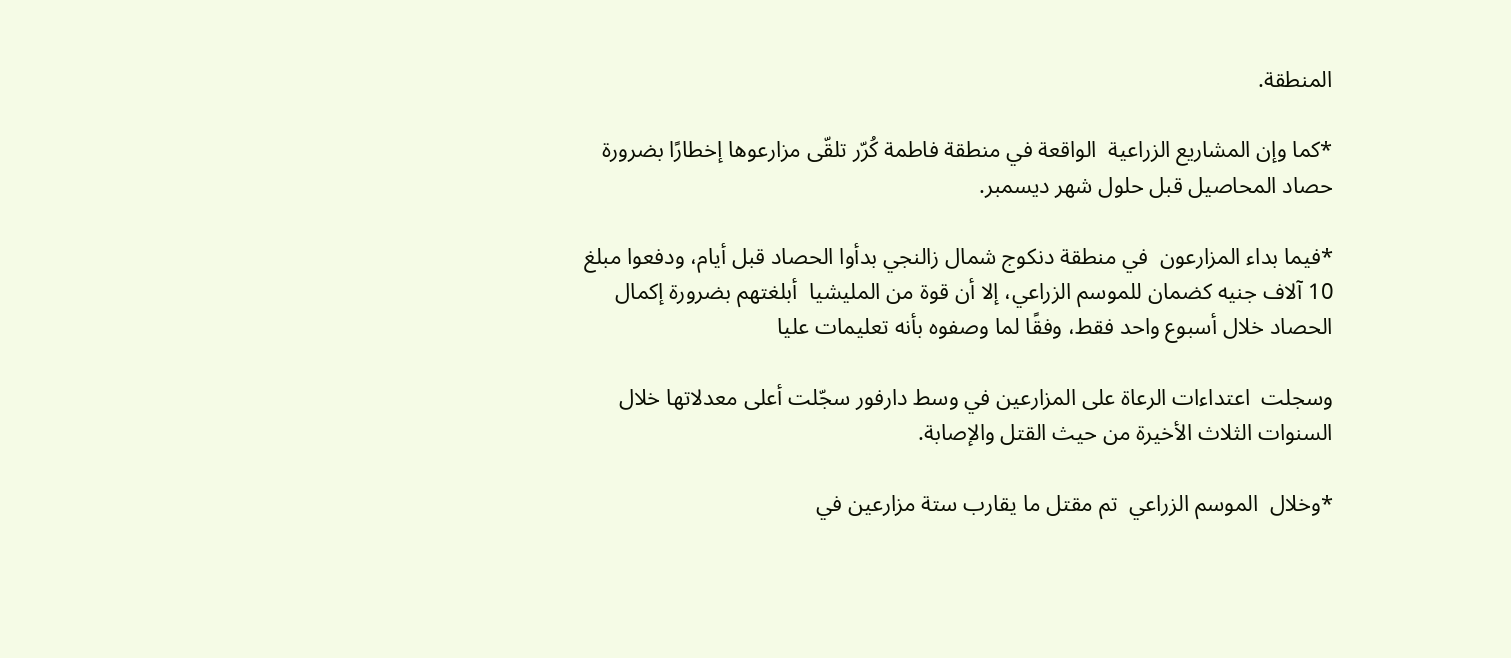المنطقة.

*كما وإن المشاريع الزراعية  الواقعة في منطقة فاطمة كُرّر تلقّى مزارعوها إخطارًا بضرورة حصاد المحاصيل قبل حلول شهر ديسمبر.

*فيما بداء المزارعون  في منطقة دنكوج شمال زالنجي بدأوا الحصاد قبل أيام، ودفعوا مبلغ 10 آلاف جنيه كضمان للموسم الزراعي، إلا أن قوة من المليشيا  أبلغتهم بضرورة إكمال الحصاد خلال أسبوع واحد فقط، وفقًا لما وصفوه بأنه تعليمات عليا

وسجلت  اعتداءات الرعاة على المزارعين في وسط دارفور سجّلت أعلى معدلاتها خلال السنوات الثلاث الأخيرة من حيث القتل والإصابة.

*وخلال  الموسم الزراعي  تم مقتل ما يقارب ستة مزارعين في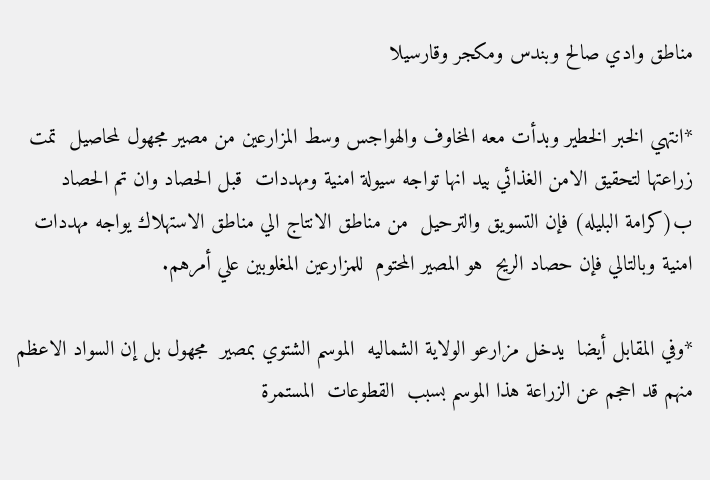مناطق وادي صالح وبندس ومكجر وقارسيلا

*انتهي الخبر الخطير وبدأت معه المخاوف والهواجس وسط المزارعين من مصير مجهول لمحاصيل  تمت زراعتها لتحقيق الامن الغذائي بيد انها تواجه سيولة امنية ومهددات  قبل الحصاد وان تم الحصاد ب(كرامة البليله) فإن التسويق والترحيل  من مناطق الانتاج الي مناطق الاستهلاك يواجه مهددات امنية وبالتالي فإن حصاد الريح  هو المصير المحتوم  للمزارعين المغلوبين علي أمرهم.

*وفي المقابل أيضا  يدخل مزارعو الولاية الشماليه  الموسم الشتوي بمصير  مجهول بل إن السواد الاعظم منهم قد احجم عن الزراعة هذا الموسم بسبب  القطوعات  المستمرة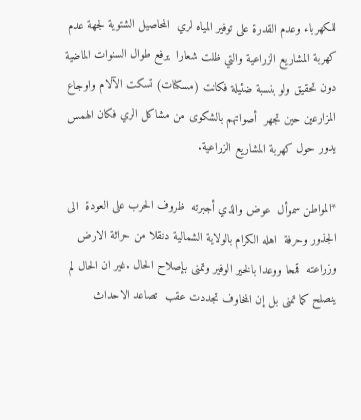للكهرباء وعدم القدرة على توفير المياه لري  المحاصيل الشتوية لجهة عدم كهربة المشاريع الزراعية والتي ظلت شعارا  يرفع طوال السنوات الماضية دون تحقيق ولو بنسبة ضئيلة فكانت (مسكنات) تسكت الآلام واوجاع المزارعين حين تجهر  أصواتهم بالشكوى من مشاكل الري فكان الهمس يدور حول كهربة المشاريع الزراعية.

*المواطن سموأل  عوض والذي أجبرته  ظروف الحرب على العودة  الى الجذور وحرفة  اهله الكرام بالولاية الشمالية دنقلا من حراثة الارض وزراعته  قمحا ووعدا بالخير الوفير وتمنى بإصلاح الحال .غير ان الحال لم ينصلح كما تمنى بل إن المخاوف تجددت عقب  تصاعد الاحداث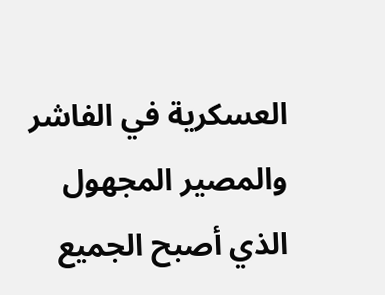العسكرية في الفاشر والمصير المجهول الذي أصبح الجميع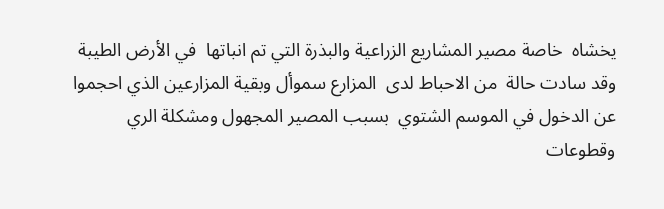يخشاه  خاصة مصير المشاريع الزراعية والبذرة التي تم انباتها  في الأرض الطيبة وقد سادت حالة  من الاحباط لدى  المزارع سموأل وبقية المزارعين الذي احجموا  عن الدخول في الموسم الشتوي  بسبب المصير المجهول ومشكلة الري وقطوعات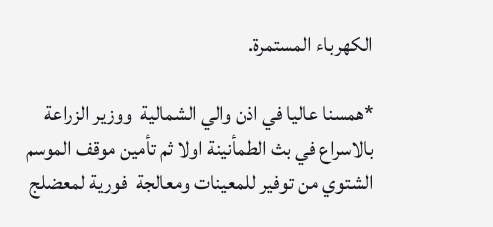الكهرباء المستمرة.

*همسنا عاليا في اذن والي الشمالية  ووزير الزراعة بالاسراع في بث الطمأنينة اولا ثم تأمين موقف الموسم الشتوي من توفير للمعينات ومعالجة  فورية لمعضلج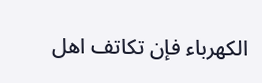الكهرباء فإن تكاتف اهل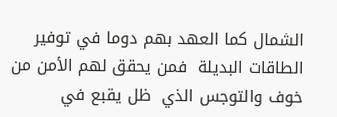الشمال كما العهد بهم دوما في توفير الطاقات البديلة  فمن يحقق لهم الأمن من خوف والتوجس الذي  ظل يقبع في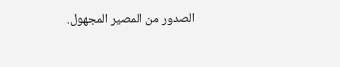الصدور من المصير المجهول.